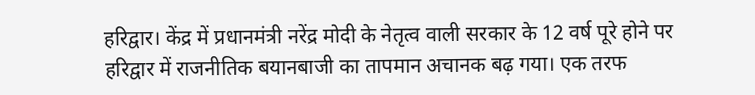हरिद्वार। केंद्र में प्रधानमंत्री नरेंद्र मोदी के नेतृत्व वाली सरकार के 12 वर्ष पूरे होने पर हरिद्वार में राजनीतिक बयानबाजी का तापमान अचानक बढ़ गया। एक तरफ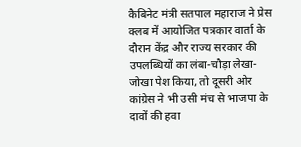कैबिनेट मंत्री सतपाल महाराज ने प्रेस क्लब में आयोजित पत्रकार वार्ता के दौरान केंद्र और राज्य सरकार की उपलब्धियों का लंबा-चौड़ा लेखा-जोखा पेश किया, तो दूसरी ओर कांग्रेस ने भी उसी मंच से भाजपा के दावों की हवा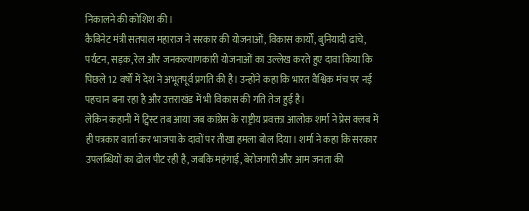निकालने की कोशिश की।
कैबिनेट मंत्री सतपाल महाराज ने सरकार की योजनाओं, विकास कार्यों, बुनियादी ढांचे, पर्यटन, सड़क, रेल और जनकल्याणकारी योजनाओं का उल्लेख करते हुए दावा किया कि पिछले 12 वर्षों में देश ने अभूतपूर्व प्रगति की है। उन्होंने कहा कि भारत वैश्विक मंच पर नई पहचान बना रहा है और उत्तराखंड में भी विकास की गति तेज हुई है।
लेकिन कहानी में ट्विस्ट तब आया जब कांग्रेस के राष्ट्रीय प्रवक्ता आलोक शर्मा ने प्रेस क्लब में ही पत्रकार वार्ता कर भाजपा के दावों पर तीखा हमला बोल दिया। शर्मा ने कहा कि सरकार उपलब्धियों का ढोल पीट रही है, जबकि महंगाई, बेरोजगारी और आम जनता की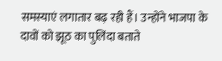समस्याएं लगातार बढ़ रही हैं। उन्होंने भाजपा के दावों को झूठ का पुलिंदा बताते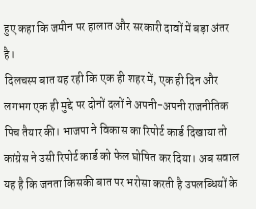हुए कहा कि जमीन पर हालात और सरकारी दावों में बड़ा अंतर है।
दिलचस्प बात यह रही कि एक ही शहर में, एक ही दिन और लगभग एक ही मुद्दे पर दोनों दलों ने अपनी-अपनी राजनीतिक पिच तैयार की। भाजपा ने विकास का रिपोर्ट कार्ड दिखाया तो कांग्रेस ने उसी रिपोर्ट कार्ड को फेल घोषित कर दिया। अब सवाल यह है कि जनता किसकी बात पर भरोसा करती है उपलब्धियों के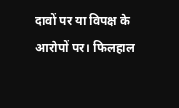दावों पर या विपक्ष के आरोपों पर। फिलहाल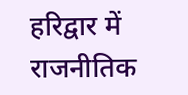हरिद्वार में राजनीतिक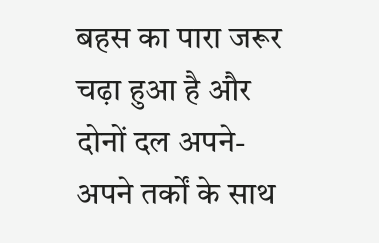बहस का पारा जरूर चढ़ा हुआ है और दोनों दल अपने-अपने तर्कों के साथ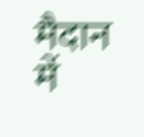मैदान में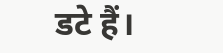डटे हैं।